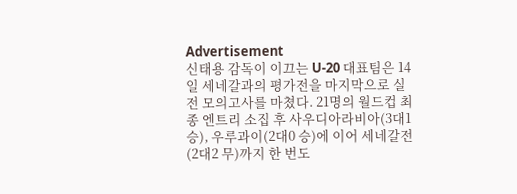Advertisement
신태용 감독이 이끄는 U-20 대표팀은 14일 세네갈과의 평가전을 마지막으로 실전 모의고사를 마쳤다. 21명의 월드컵 최종 엔트리 소집 후 사우디아라비아(3대1 승), 우루과이(2대0 승)에 이어 세네갈전(2대2 무)까지 한 번도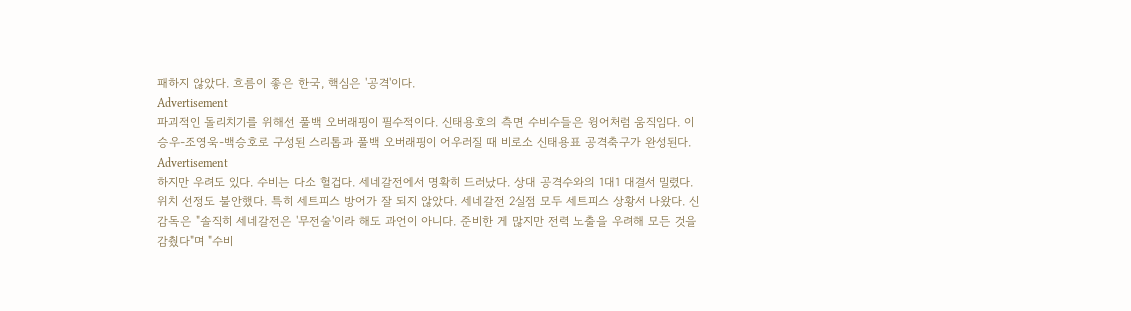패하지 않았다. 흐름이 좋은 한국, 핵심은 '공격'이다.
Advertisement
파괴적인 돌리치기를 위해선 풀백 오버래핑이 필수적이다. 신태용호의 측면 수비수들은 윙어처럼 움직임다. 이승우-조영욱-백승호로 구성된 스리톱과 풀백 오버래핑이 어우러질 때 비로소 신태용표 공격축구가 완성된다.
Advertisement
하지만 우려도 있다. 수비는 다소 헐겁다. 세네갈전에서 명확히 드러났다. 상대 공격수와의 1대1 대결서 밀렸다. 위치 선정도 불안했다. 특히 세트피스 방어가 잘 되지 않았다. 세네갈전 2실점 모두 세트피스 상황서 나왔다. 신 감독은 "솔직히 세네갈전은 '무전술'이라 해도 과언이 아니다. 준비한 게 많지만 전력 노출을 우려해 모든 것을 감췄다"며 "수비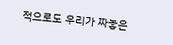적으로도 우리가 짜놓은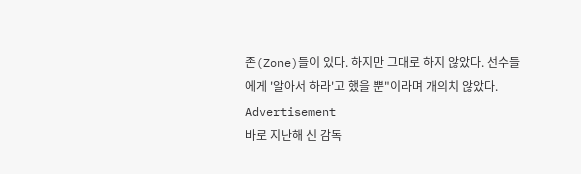존(Zone)들이 있다. 하지만 그대로 하지 않았다. 선수들에게 '알아서 하라'고 했을 뿐"이라며 개의치 않았다.
Advertisement
바로 지난해 신 감독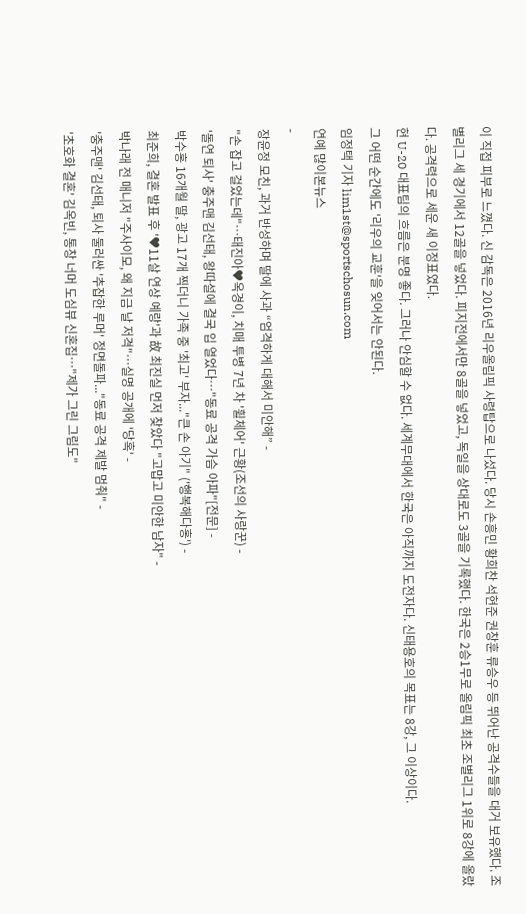이 직접 피부로 느꼈다. 신 감독은 2016년 리우올림픽 사령탑으로 나섰다. 당시 손흥민 황희찬 석현준 권창훈 류승우 등 뛰어난 공격수들을 대거 보유했다. 조별리그 세 경기에서 12골을 넣었다. 피지전에서만 8골을 넣었고, 독일을 상대로도 3골을 기록했다. 한국은 2승1무로 올림픽 최초 조별리그 1위로 8강에 올랐다. 공격력으로 세운 새 이정표였다.
현 U-20 대표팀의 흐름은 분명 좋다. 그러나 안심할 수 없다. 세계무대에서 한국은 아직까지 도전자다. 신태용호의 목표는 8강, 그 이상이다.
그 어떤 순간에도 '리우의 교훈'을 잊어서는 안된다.
임정택 기자 lim1st@sportschosun.com
연예 많이본뉴스
-
장윤정 모친, 과거 반성하며 딸에 사과 “엄격하게 대해서 미안해” -
"손 잡고 걸었는데"…태진아♥옥경이, 치매 투병 7년 차 '휠체어' 근황(조선의 사랑꾼) -
'돌연 퇴사' 충주맨 김선태, 왕따설에 결국 입 열었다…"동료 공격 가슴 아파"[전문] -
박수홍 16개월 딸, 광고 17개 찍더니 가족 중 '최고' 부자..."큰 손 아기" ('행복해다홍') -
최준희, 결혼 발표 후 '♥11살 연상 예랑'과 故 최진실 먼저 찾았다 "고맙고 미안한 남자" -
박나래 전 매니저 "주사이모, 왜 지금 날 저격"…실명 공개에 '당혹' -
'충주맨' 김선태, 퇴사 둘러싼 '추잡한 루머' 정면돌파..."동료 공격 제발 멈춰" -
'초호화 결혼' 김옥빈, 통창 너머 도심뷰 신혼집…"제가 그린 그림도"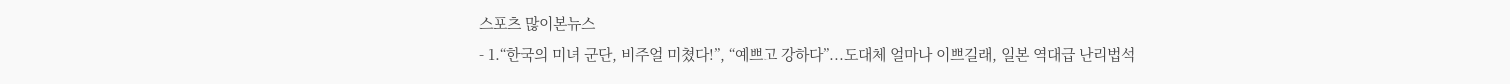스포츠 많이본뉴스
- 1.“한국의 미녀 군단, 비주얼 미쳤다!”, “예쁘고 강하다”...도대체 얼마나 이쁘길래, 일본 역대급 난리법석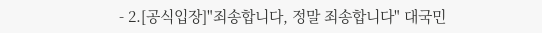- 2.[공식입장]"죄송합니다, 정말 죄송합니다" 대국민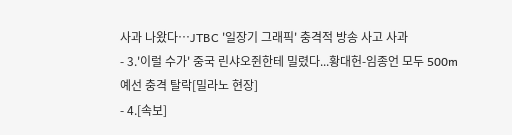사과 나왔다…JTBC '일장기 그래픽' 충격적 방송 사고 사과
- 3.'이럴 수가' 중국 린샤오쥔한테 밀렸다...황대헌-임종언 모두 500m 예선 충격 탈락[밀라노 현장]
- 4.[속보]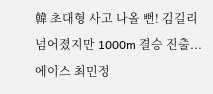韓 초대형 사고 나올 뻔! 김길리 넘어졌지만 1000m 결승 진출...에이스 최민정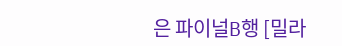은 파이널B행 [밀라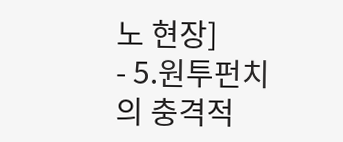노 현장]
- 5.원투펀치의 충격적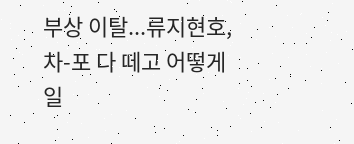부상 이탈...류지현호, 차-포 다 떼고 어떻게 일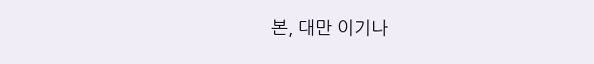본, 대만 이기나